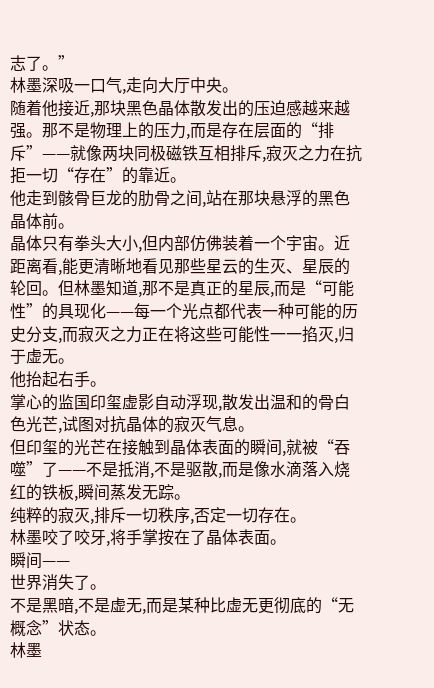志了。”
林墨深吸一口气,走向大厅中央。
随着他接近,那块黑色晶体散发出的压迫感越来越强。那不是物理上的压力,而是存在层面的“排斥”——就像两块同极磁铁互相排斥,寂灭之力在抗拒一切“存在”的靠近。
他走到骸骨巨龙的肋骨之间,站在那块悬浮的黑色晶体前。
晶体只有拳头大小,但内部仿佛装着一个宇宙。近距离看,能更清晰地看见那些星云的生灭、星辰的轮回。但林墨知道,那不是真正的星辰,而是“可能性”的具现化——每一个光点都代表一种可能的历史分支,而寂灭之力正在将这些可能性一一掐灭,归于虚无。
他抬起右手。
掌心的监国印玺虚影自动浮现,散发出温和的骨白色光芒,试图对抗晶体的寂灭气息。
但印玺的光芒在接触到晶体表面的瞬间,就被“吞噬”了——不是抵消,不是驱散,而是像水滴落入烧红的铁板,瞬间蒸发无踪。
纯粹的寂灭,排斥一切秩序,否定一切存在。
林墨咬了咬牙,将手掌按在了晶体表面。
瞬间——
世界消失了。
不是黑暗,不是虚无,而是某种比虚无更彻底的“无概念”状态。
林墨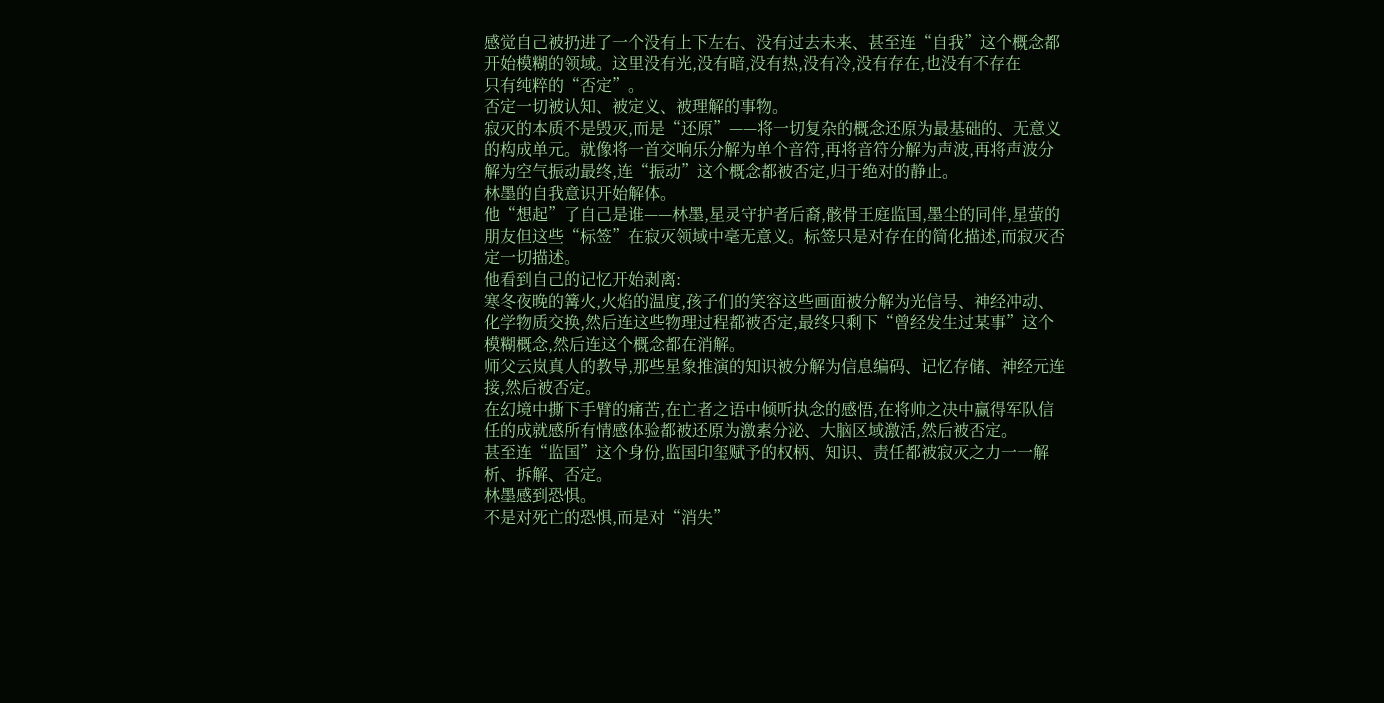感觉自己被扔进了一个没有上下左右、没有过去未来、甚至连“自我”这个概念都开始模糊的领域。这里没有光,没有暗,没有热,没有冷,没有存在,也没有不存在
只有纯粹的“否定”。
否定一切被认知、被定义、被理解的事物。
寂灭的本质不是毁灭,而是“还原”——将一切复杂的概念还原为最基础的、无意义的构成单元。就像将一首交响乐分解为单个音符,再将音符分解为声波,再将声波分解为空气振动最终,连“振动”这个概念都被否定,归于绝对的静止。
林墨的自我意识开始解体。
他“想起”了自己是谁——林墨,星灵守护者后裔,骸骨王庭监国,墨尘的同伴,星萤的朋友但这些“标签”在寂灭领域中毫无意义。标签只是对存在的简化描述,而寂灭否定一切描述。
他看到自己的记忆开始剥离:
寒冬夜晚的篝火,火焰的温度,孩子们的笑容这些画面被分解为光信号、神经冲动、化学物质交换,然后连这些物理过程都被否定,最终只剩下“曾经发生过某事”这个模糊概念,然后连这个概念都在消解。
师父云岚真人的教导,那些星象推演的知识被分解为信息编码、记忆存储、神经元连接,然后被否定。
在幻境中撕下手臂的痛苦,在亡者之语中倾听执念的感悟,在将帅之决中赢得军队信任的成就感所有情感体验都被还原为激素分泌、大脑区域激活,然后被否定。
甚至连“监国”这个身份,监国印玺赋予的权柄、知识、责任都被寂灭之力一一解析、拆解、否定。
林墨感到恐惧。
不是对死亡的恐惧,而是对“消失”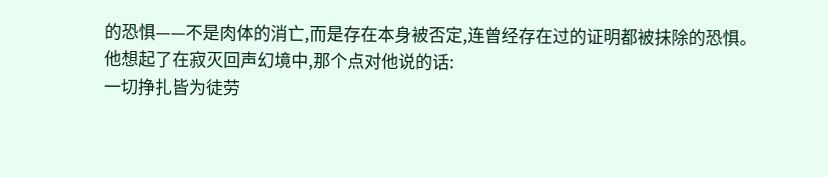的恐惧——不是肉体的消亡,而是存在本身被否定,连曾经存在过的证明都被抹除的恐惧。
他想起了在寂灭回声幻境中,那个点对他说的话:
一切挣扎皆为徒劳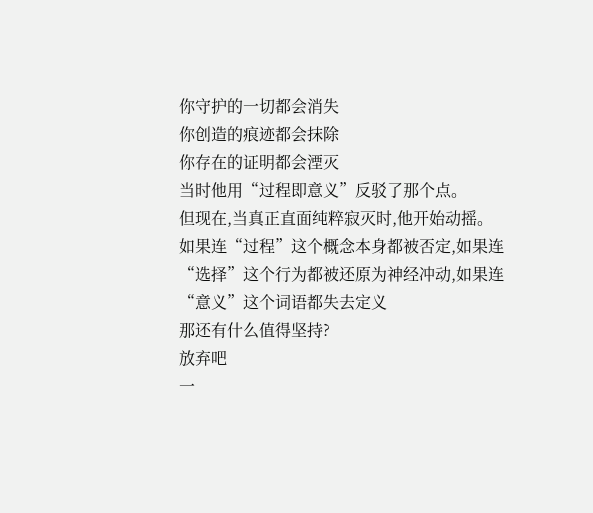你守护的一切都会消失
你创造的痕迹都会抹除
你存在的证明都会湮灭
当时他用“过程即意义”反驳了那个点。
但现在,当真正直面纯粹寂灭时,他开始动摇。
如果连“过程”这个概念本身都被否定,如果连“选择”这个行为都被还原为神经冲动,如果连“意义”这个词语都失去定义
那还有什么值得坚持?
放弃吧
一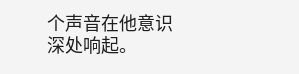个声音在他意识深处响起。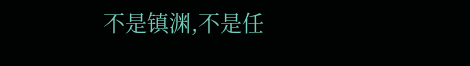不是镇渊,不是任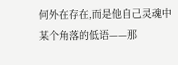何外在存在,而是他自己灵魂中某个角落的低语——那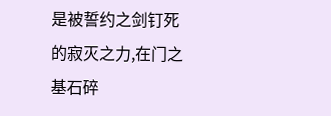是被誓约之剑钉死的寂灭之力,在门之基石碎